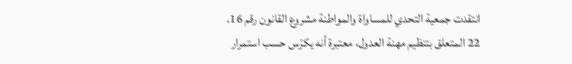انتقدت جمعية التحدي للمساواة والمواطنة مشروع القانون رقم 16.
22 المتعلق بتنظيم مهنة العدول، معتبرة أنه يكرّس حسب استمرار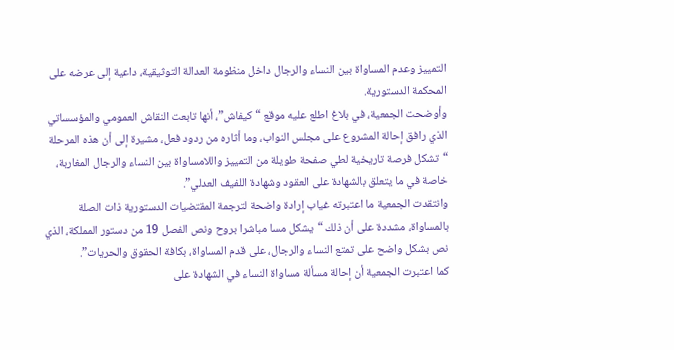التمييز وعدم المساواة بين النساء والرجال داخل منظومة العدالة التوثيقية، داعية إلى عرضه على المحكمة الدستورية.
وأوضحت الجمعية، في بلاغ اطلع عليه موقع “كيفاش”، أنها تابعت النقاش العمومي والمؤسساتي الذي رافق إحالة المشروع على مجلس النواب، وما أثاره من ردود فعل، مشيرة إلى أن هذه المرحلة “تشكل فرصة تاريخية لطي صفحة طويلة من التمييز واللامساواة بين النساء والرجال المغاربة، خاصة في ما يتعلق بالشهادة على العقود وشهادة اللفيف العدلي”.
وانتقدت الجمعية ما اعتبرته غياب إرادة واضحة لترجمة المقتضيات الدستورية ذات الصلة بالمساواة، مشددة على أن ذلك “يشكل مسا مباشرا بروح ونص الفصل 19 من دستور المملكة، الذي نص بشكل واضح على تمتع النساء والرجال، على قدم المساواة، بكافة الحقوق والحريات”.
كما اعتبرت الجمعية أن إحالة مسألة مساواة النساء في الشهادة على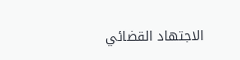الاجتهاد القضائي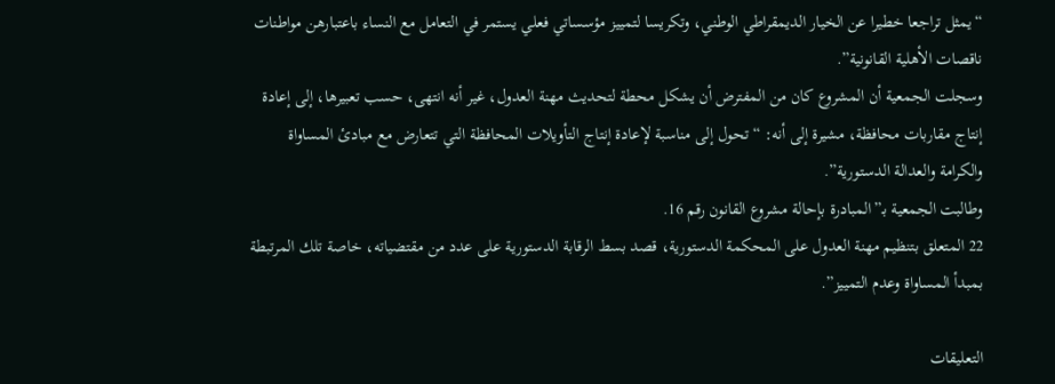“يمثل تراجعا خطيرا عن الخيار الديمقراطي الوطني، وتكريسا لتمييز مؤسساتي فعلي يستمر في التعامل مع النساء باعتبارهن مواطنات ناقصات الأهلية القانونية”.
وسجلت الجمعية أن المشروع كان من المفترض أن يشكل محطة لتحديث مهنة العدول، غير أنه انتهى، حسب تعبيرها، إلى إعادة إنتاج مقاربات محافظة، مشيرة إلى أنه: “تحول إلى مناسبة لإعادة إنتاج التأويلات المحافظة التي تتعارض مع مبادئ المساواة والكرامة والعدالة الدستورية”.
وطالبت الجمعية بـ”المبادرة بإحالة مشروع القانون رقم 16.
22 المتعلق بتنظيم مهنة العدول على المحكمة الدستورية، قصد بسط الرقابة الدستورية على عدد من مقتضياته، خاصة تلك المرتبطة بمبدأ المساواة وعدم التمييز”.

التعليقات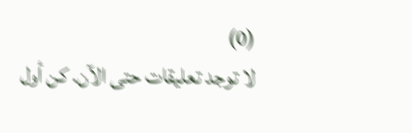(0)
لا توجد تعليقات حتى الآن. كن أول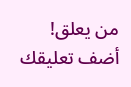من يعلق!
أضف تعليقك